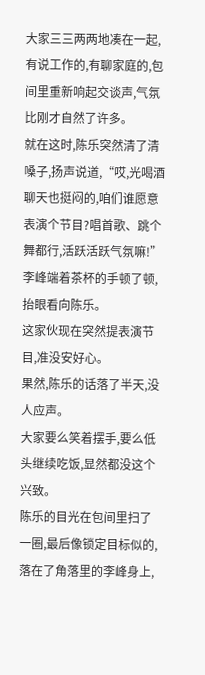大家三三两两地凑在一起,有说工作的,有聊家庭的,包间里重新响起交谈声,气氛比刚才自然了许多。
就在这时,陈乐突然清了清嗓子,扬声说道,“哎,光喝酒聊天也挺闷的,咱们谁愿意表演个节目?唱首歌、跳个舞都行,活跃活跃气氛嘛!”
李峰端着茶杯的手顿了顿,抬眼看向陈乐。
这家伙现在突然提表演节目,准没安好心。
果然,陈乐的话落了半天,没人应声。
大家要么笑着摆手,要么低头继续吃饭,显然都没这个兴致。
陈乐的目光在包间里扫了一圈,最后像锁定目标似的,落在了角落里的李峰身上,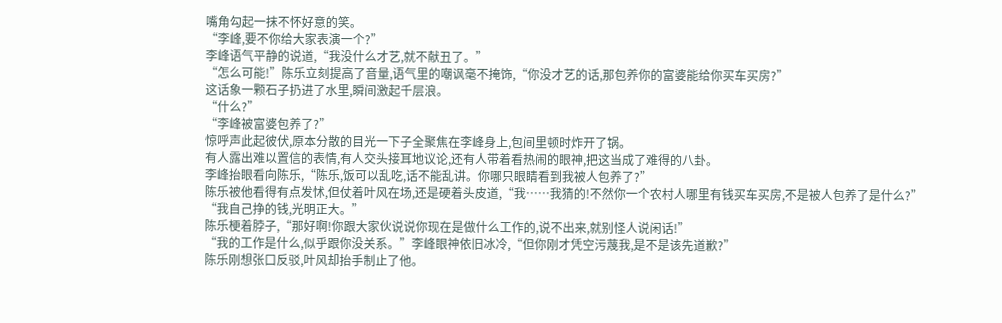嘴角勾起一抹不怀好意的笑。
“李峰,要不你给大家表演一个?”
李峰语气平静的说道,“我没什么才艺,就不献丑了。”
“怎么可能!”陈乐立刻提高了音量,语气里的嘲讽毫不掩饰,“你没才艺的话,那包养你的富婆能给你买车买房?”
这话象一颗石子扔进了水里,瞬间激起千层浪。
“什么?”
“李峰被富婆包养了?”
惊呼声此起彼伏,原本分散的目光一下子全聚焦在李峰身上,包间里顿时炸开了锅。
有人露出难以置信的表情,有人交头接耳地议论,还有人带着看热闹的眼神,把这当成了难得的八卦。
李峰抬眼看向陈乐,“陈乐,饭可以乱吃,话不能乱讲。你哪只眼睛看到我被人包养了?”
陈乐被他看得有点发怵,但仗着叶风在场,还是硬着头皮道,“我……我猜的!不然你一个农村人哪里有钱买车买房,不是被人包养了是什么?”
“我自己挣的钱,光明正大。”
陈乐梗着脖子,“那好啊!你跟大家伙说说你现在是做什么工作的,说不出来,就别怪人说闲话!”
“我的工作是什么,似乎跟你没关系。”李峰眼神依旧冰冷,“但你刚才凭空污蔑我,是不是该先道歉?”
陈乐刚想张口反驳,叶风却抬手制止了他。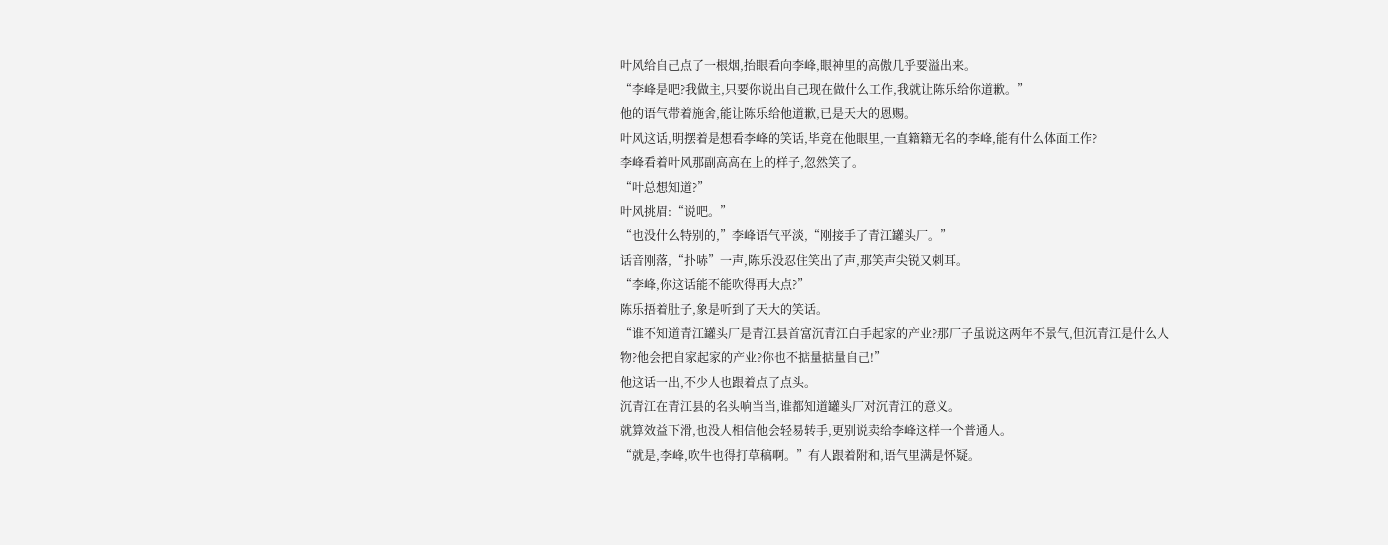叶风给自己点了一根烟,抬眼看向李峰,眼神里的高傲几乎要溢出来。
“李峰是吧?我做主,只要你说出自己现在做什么工作,我就让陈乐给你道歉。”
他的语气带着施舍,能让陈乐给他道歉,已是天大的恩赐。
叶风这话,明摆着是想看李峰的笑话,毕竟在他眼里,一直籍籍无名的李峰,能有什么体面工作?
李峰看着叶风那副高高在上的样子,忽然笑了。
“叶总想知道?”
叶风挑眉:“说吧。”
“也没什么特别的,”李峰语气平淡,“刚接手了青江罐头厂。”
话音刚落,“扑哧”一声,陈乐没忍住笑出了声,那笑声尖锐又刺耳。
“李峰,你这话能不能吹得再大点?”
陈乐捂着肚子,象是听到了天大的笑话。
“谁不知道青江罐头厂是青江县首富沉青江白手起家的产业?那厂子虽说这两年不景气,但沉青江是什么人物?他会把自家起家的产业?你也不掂量掂量自己!”
他这话一出,不少人也跟着点了点头。
沉青江在青江县的名头响当当,谁都知道罐头厂对沉青江的意义。
就算效益下滑,也没人相信他会轻易转手,更别说卖给李峰这样一个普通人。
“就是,李峰,吹牛也得打草稿啊。”有人跟着附和,语气里满是怀疑。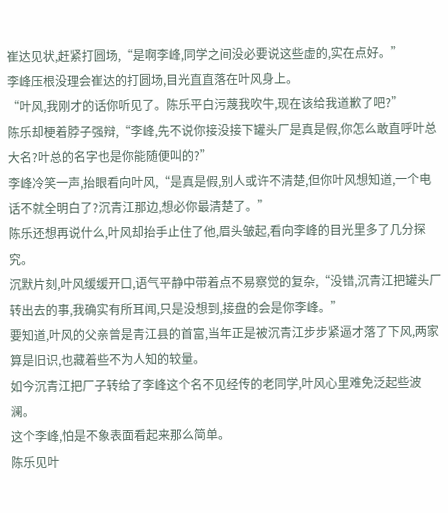崔达见状,赶紧打圆场,“是啊李峰,同学之间没必要说这些虚的,实在点好。”
李峰压根没理会崔达的打圆场,目光直直落在叶风身上。
“叶风,我刚才的话你听见了。陈乐平白污蔑我吹牛,现在该给我道歉了吧?”
陈乐却梗着脖子强辩,“李峰,先不说你接没接下罐头厂是真是假,你怎么敢直呼叶总大名?叶总的名字也是你能随便叫的?”
李峰冷笑一声,抬眼看向叶风,“是真是假,别人或许不清楚,但你叶风想知道,一个电话不就全明白了?沉青江那边,想必你最清楚了。”
陈乐还想再说什么,叶风却抬手止住了他,眉头皱起,看向李峰的目光里多了几分探究。
沉默片刻,叶风缓缓开口,语气平静中带着点不易察觉的复杂,“没错,沉青江把罐头厂转出去的事,我确实有所耳闻,只是没想到,接盘的会是你李峰。”
要知道,叶风的父亲曾是青江县的首富,当年正是被沉青江步步紧逼才落了下风,两家算是旧识,也藏着些不为人知的较量。
如今沉青江把厂子转给了李峰这个名不见经传的老同学,叶风心里难免泛起些波澜。
这个李峰,怕是不象表面看起来那么简单。
陈乐见叶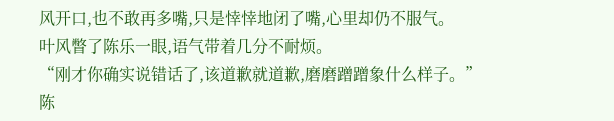风开口,也不敢再多嘴,只是悻悻地闭了嘴,心里却仍不服气。
叶风瞥了陈乐一眼,语气带着几分不耐烦。
“刚才你确实说错话了,该道歉就道歉,磨磨蹭蹭象什么样子。”
陈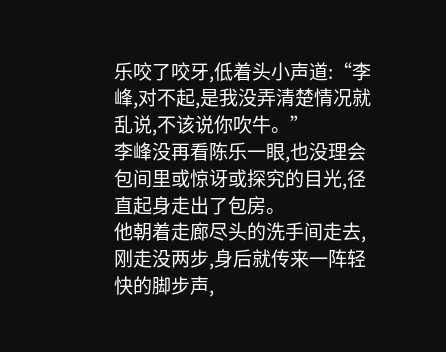乐咬了咬牙,低着头小声道:“李峰,对不起,是我没弄清楚情况就乱说,不该说你吹牛。”
李峰没再看陈乐一眼,也没理会包间里或惊讶或探究的目光,径直起身走出了包房。
他朝着走廊尽头的洗手间走去,刚走没两步,身后就传来一阵轻快的脚步声,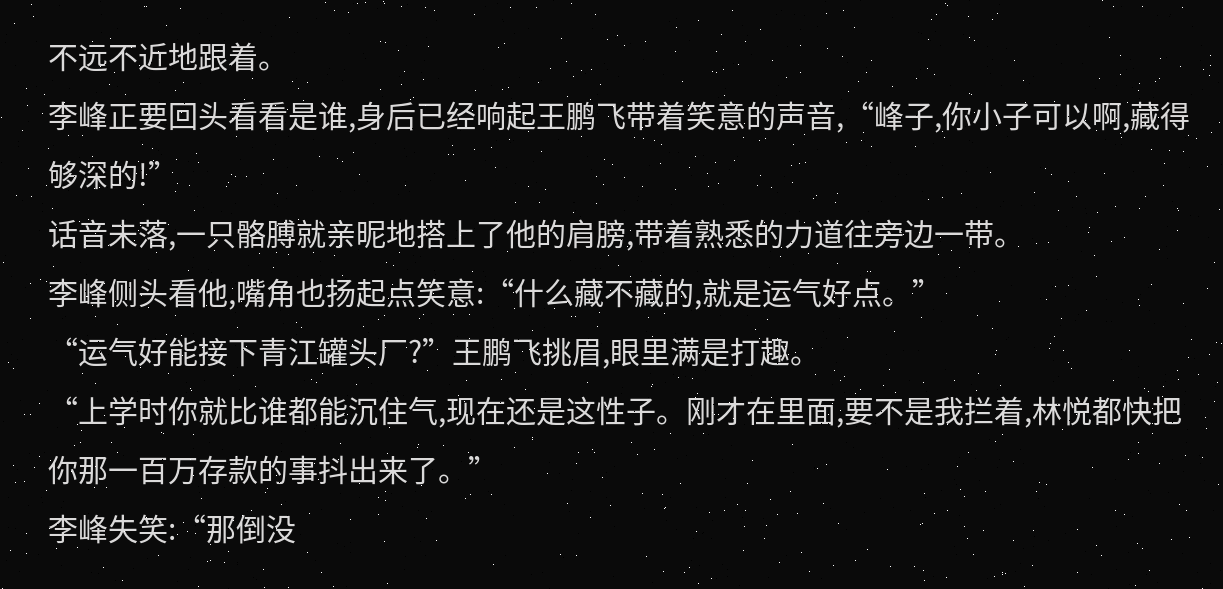不远不近地跟着。
李峰正要回头看看是谁,身后已经响起王鹏飞带着笑意的声音,“峰子,你小子可以啊,藏得够深的!”
话音未落,一只骼膊就亲昵地搭上了他的肩膀,带着熟悉的力道往旁边一带。
李峰侧头看他,嘴角也扬起点笑意:“什么藏不藏的,就是运气好点。”
“运气好能接下青江罐头厂?”王鹏飞挑眉,眼里满是打趣。
“上学时你就比谁都能沉住气,现在还是这性子。刚才在里面,要不是我拦着,林悦都快把你那一百万存款的事抖出来了。”
李峰失笑:“那倒没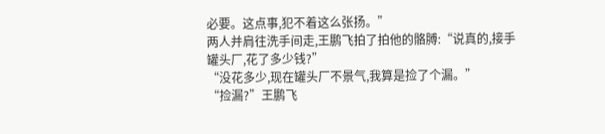必要。这点事,犯不着这么张扬。”
两人并肩往洗手间走,王鹏飞拍了拍他的骼膊:“说真的,接手罐头厂,花了多少钱?”
“没花多少,现在罐头厂不景气,我算是捡了个漏。”
“捡漏?”王鹏飞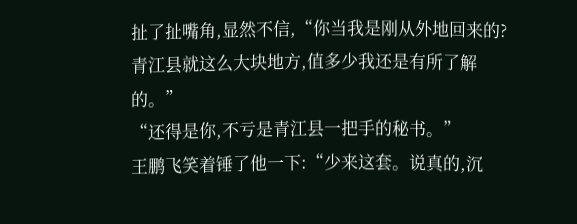扯了扯嘴角,显然不信,“你当我是刚从外地回来的?青江县就这么大块地方,值多少我还是有所了解的。”
“还得是你,不亏是青江县一把手的秘书。”
王鹏飞笑着锤了他一下:“少来这套。说真的,沉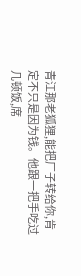青江那老狐狸,能把厂子转给你,肯定不只是因为钱。他跟一把手吃过几顿饭,席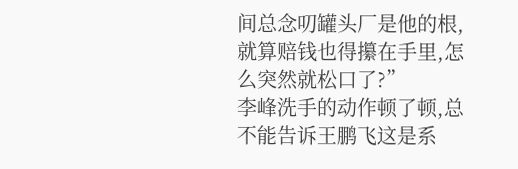间总念叨罐头厂是他的根,就算赔钱也得攥在手里,怎么突然就松口了?”
李峰洗手的动作顿了顿,总不能告诉王鹏飞这是系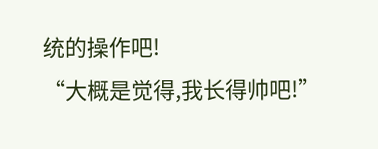统的操作吧!
“大概是觉得,我长得帅吧!”